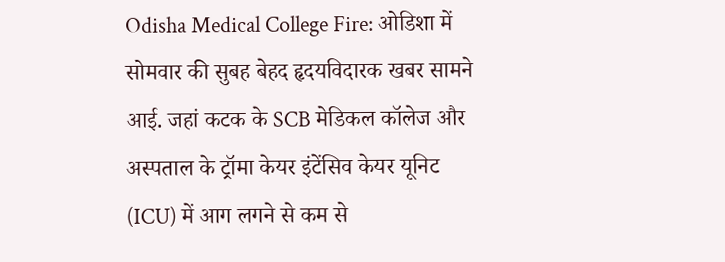Odisha Medical College Fire: ओडिशा में सोमवार की सुबह बेहद हृदयविदारक खबर सामने आई. जहां कटक के SCB मेडिकल कॉलेज और अस्पताल के ट्रॉमा केयर इंटेंसिव केयर यूनिट (ICU) में आग लगने से कम से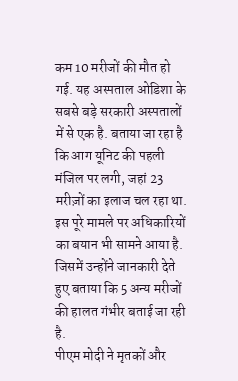कम 10 मरीजों की मौत हो गई. यह अस्पताल ओडिशा के सबसे बड़े सरकारी अस्पतालों में से एक है. बताया जा रहा है कि आग यूनिट की पहली मंजिल पर लगी, जहां 23 मरीज़ों का इलाज चल रहा था.
इस पूरे मामले पर अधिकारियों का बयान भी सामने आया है. जिसमें उन्होंने जानकारी देते हुए बताया कि 5 अन्य मरीजों की हालत गंभीर बताई जा रही है.
पीएम मोदी ने मृतकों और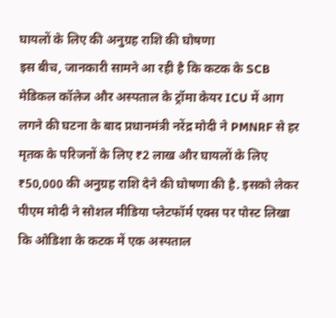घायलों के लिए की अनुग्रह राशि की घोषणा
इस बीच, जानकारी सामने आ रही है कि कटक के SCB मेडिकल कॉलेज और अस्पताल के ट्रॉमा केयर ICU में आग लगने की घटना के बाद प्रधानमंत्री नरेंद्र मोदी ने PMNRF से हर मृतक के परिजनों के लिए ₹2 लाख और घायलों के लिए ₹50,000 की अनुग्रह राशि देने की घोषणा की है. इसको लेकर पीएम मोदी ने सोशल मीडिया प्लेटफॉर्म एक्स पर पोस्ट लिखा कि ओडिशा के कटक में एक अस्पताल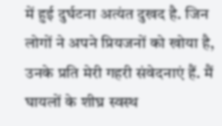में हुई दुर्घटना अत्यंत दुखद है. जिन लोगों ने अपने प्रियजनों को खोया है, उनके प्रति मेरी गहरी संवेदनाएं हैं. मैं घायलों के शीघ्र स्वस्थ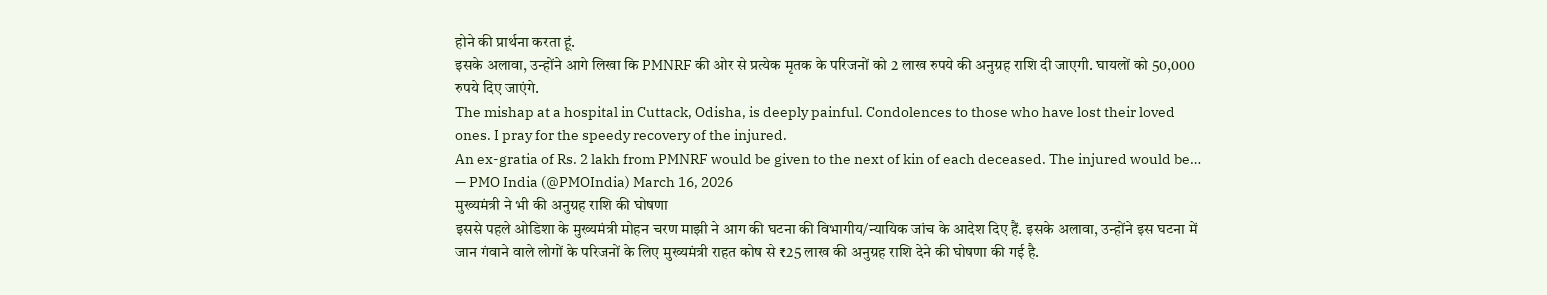होने की प्रार्थना करता हूं.
इसके अलावा, उन्होंने आगे लिखा कि PMNRF की ओर से प्रत्येक मृतक के परिजनों को 2 लाख रुपये की अनुग्रह राशि दी जाएगी. घायलों को 50,000 रुपये दिए जाएंगे.
The mishap at a hospital in Cuttack, Odisha, is deeply painful. Condolences to those who have lost their loved ones. I pray for the speedy recovery of the injured.
An ex-gratia of Rs. 2 lakh from PMNRF would be given to the next of kin of each deceased. The injured would be…
— PMO India (@PMOIndia) March 16, 2026
मुख्यमंत्री ने भी की अनुग्रह राशि की घोषणा
इससे पहले ओडिशा के मुख्यमंत्री मोहन चरण माझी ने आग की घटना की विभागीय/न्यायिक जांच के आदेश दिए हैं. इसके अलावा, उन्होंने इस घटना में जान गंवाने वाले लोगों के परिजनों के लिए मुख्यमंत्री राहत कोष से ₹25 लाख की अनुग्रह राशि देने की घोषणा की गई है.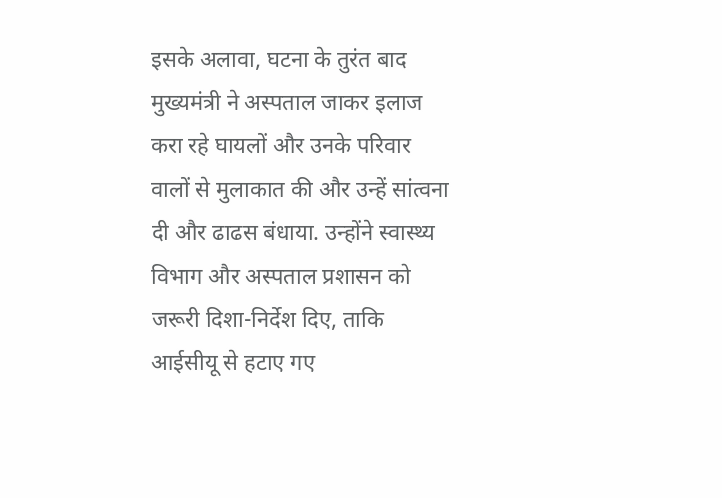इसके अलावा, घटना के तुरंत बाद मुख्यमंत्री ने अस्पताल जाकर इलाज करा रहे घायलों और उनके परिवार वालों से मुलाकात की और उन्हें सांत्वना दी और ढाढस बंधाया. उन्होंने स्वास्थ्य विभाग और अस्पताल प्रशासन को जरूरी दिशा-निर्देश दिए, ताकि आईसीयू से हटाए गए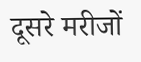दूसरे मरीजों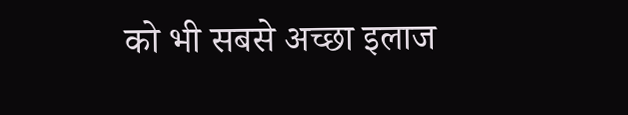को भी सबसे अच्छा इलाज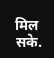मिल सके.